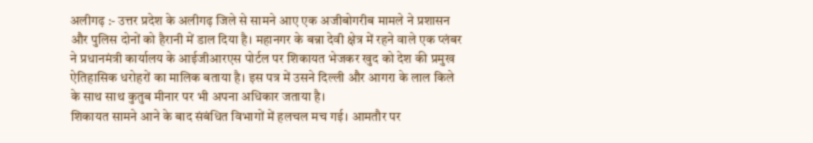अलीगढ़ :- उत्तर प्रदेश के अलीगढ़ जिले से सामने आए एक अजीबोगरीब मामले ने प्रशासन और पुलिस दोनों को हैरानी में डाल दिया है। महानगर के बन्ना देवी क्षेत्र में रहने वाले एक प्लंबर ने प्रधानमंत्री कार्यालय के आईजीआरएस पोर्टल पर शिकायत भेजकर खुद को देश की प्रमुख ऐतिहासिक धरोहरों का मालिक बताया है। इस पत्र में उसने दिल्ली और आगरा के लाल किले के साथ साथ कुतुब मीनार पर भी अपना अधिकार जताया है।
शिकायत सामने आने के बाद संबंधित विभागों में हलचल मच गई। आमतौर पर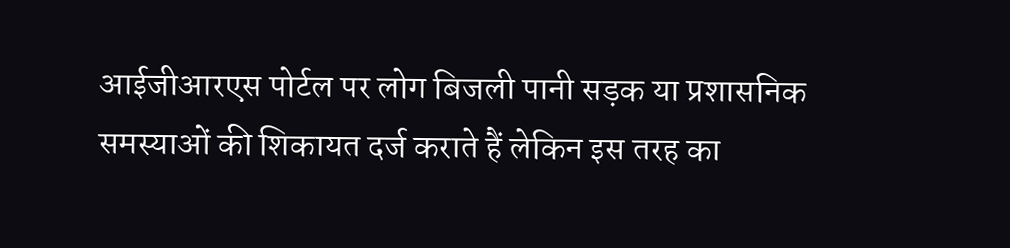आईजीआरएस पोर्टल पर लोग बिजली पानी सड़क या प्रशासनिक समस्याओं की शिकायत दर्ज कराते हैं लेकिन इस तरह का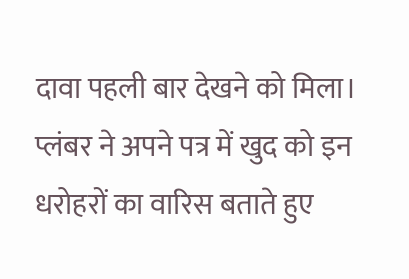दावा पहली बार देखने को मिला। प्लंबर ने अपने पत्र में खुद को इन धरोहरों का वारिस बताते हुए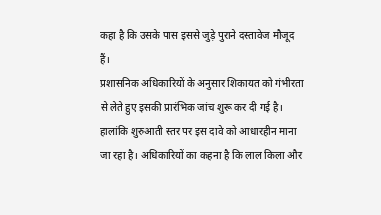कहा है कि उसके पास इससे जुड़े पुराने दस्तावेज मौजूद हैं।
प्रशासनिक अधिकारियों के अनुसार शिकायत को गंभीरता से लेते हुए इसकी प्रारंभिक जांच शुरू कर दी गई है। हालांकि शुरुआती स्तर पर इस दावे को आधारहीन माना जा रहा है। अधिकारियों का कहना है कि लाल किला और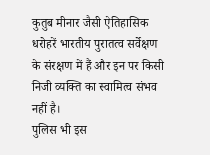कुतुब मीनार जैसी ऐतिहासिक धरोहरें भारतीय पुरातत्व सर्वेक्षण के संरक्षण में हैं और इन पर किसी निजी व्यक्ति का स्वामित्व संभव नहीं है।
पुलिस भी इस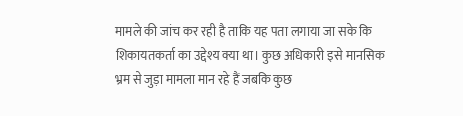मामले की जांच कर रही है ताकि यह पता लगाया जा सके कि शिकायतकर्ता का उद्देश्य क्या था। कुछ अधिकारी इसे मानसिक भ्रम से जुड़ा मामला मान रहे हैं जबकि कुछ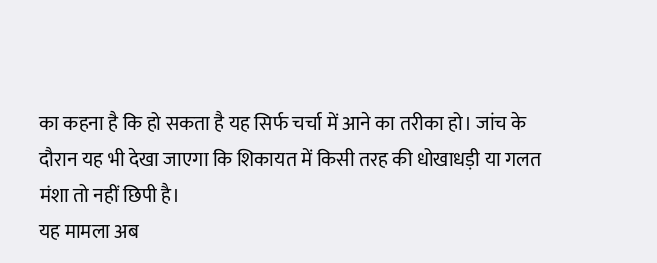का कहना है कि हो सकता है यह सिर्फ चर्चा में आने का तरीका हो। जांच के दौरान यह भी देखा जाएगा कि शिकायत में किसी तरह की धोखाधड़ी या गलत मंशा तो नहीं छिपी है।
यह मामला अब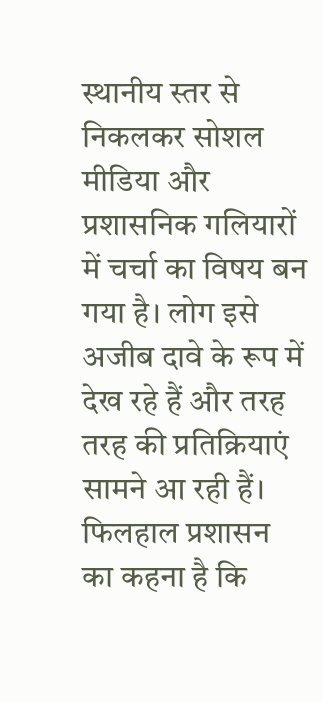स्थानीय स्तर से निकलकर सोशल मीडिया और प्रशासनिक गलियारों में चर्चा का विषय बन गया है। लोग इसे अजीब दावे के रूप में देख रहे हैं और तरह तरह की प्रतिक्रियाएं सामने आ रही हैं। फिलहाल प्रशासन का कहना है कि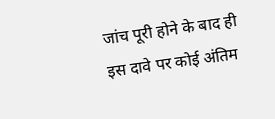जांच पूरी होने के बाद ही इस दावे पर कोई अंतिम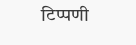टिप्पणी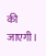की जाएगी।